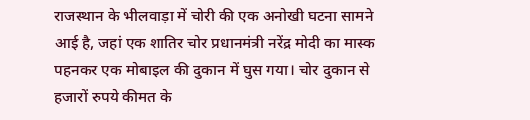राजस्थान के भीलवाड़ा में चोरी की एक अनोखी घटना सामने आई है, जहां एक शातिर चोर प्रधानमंत्री नरेंद्र मोदी का मास्क पहनकर एक मोबाइल की दुकान में घुस गया। चोर दुकान से हजारों रुपये कीमत के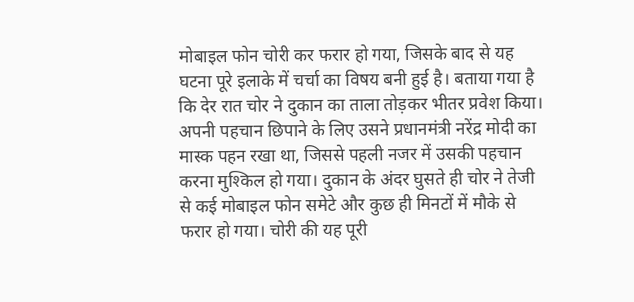मोबाइल फोन चोरी कर फरार हो गया, जिसके बाद से यह घटना पूरे इलाके में चर्चा का विषय बनी हुई है। बताया गया है कि देर रात चोर ने दुकान का ताला तोड़कर भीतर प्रवेश किया। अपनी पहचान छिपाने के लिए उसने प्रधानमंत्री नरेंद्र मोदी का मास्क पहन रखा था, जिससे पहली नजर में उसकी पहचान करना मुश्किल हो गया। दुकान के अंदर घुसते ही चोर ने तेजी से कई मोबाइल फोन समेटे और कुछ ही मिनटों में मौके से फरार हो गया। चोरी की यह पूरी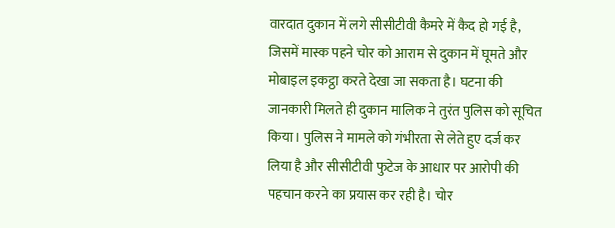वारदात दुकान में लगे सीसीटीवी कैमरे में कैद हो गई है, जिसमें मास्क पहने चोर को आराम से दुकान में घूमते और मोबाइल इकट्ठा करते देखा जा सकता है। घटना की जानकारी मिलते ही दुकान मालिक ने तुरंत पुलिस को सूचित किया। पुलिस ने मामले को गंभीरता से लेते हुए दर्ज कर लिया है और सीसीटीवी फुटेज के आधार पर आरोपी की पहचान करने का प्रयास कर रही है। चोर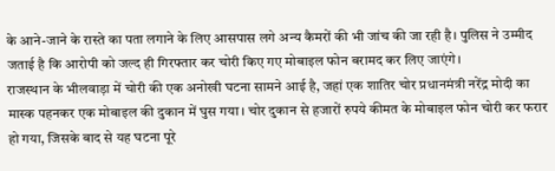के आने-जाने के रास्ते का पता लगाने के लिए आसपास लगे अन्य कैमरों की भी जांच की जा रही है। पुलिस ने उम्मीद जताई है कि आरोपी को जल्द ही गिरफ्तार कर चोरी किए गए मोबाइल फोन बरामद कर लिए जाएंगे।
राजस्थान के भीलवाड़ा में चोरी की एक अनोखी घटना सामने आई है, जहां एक शातिर चोर प्रधानमंत्री नरेंद्र मोदी का मास्क पहनकर एक मोबाइल की दुकान में घुस गया। चोर दुकान से हजारों रुपये कीमत के मोबाइल फोन चोरी कर फरार हो गया, जिसके बाद से यह घटना पूरे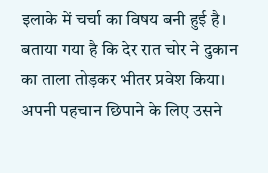इलाके में चर्चा का विषय बनी हुई है। बताया गया है कि देर रात चोर ने दुकान का ताला तोड़कर भीतर प्रवेश किया। अपनी पहचान छिपाने के लिए उसने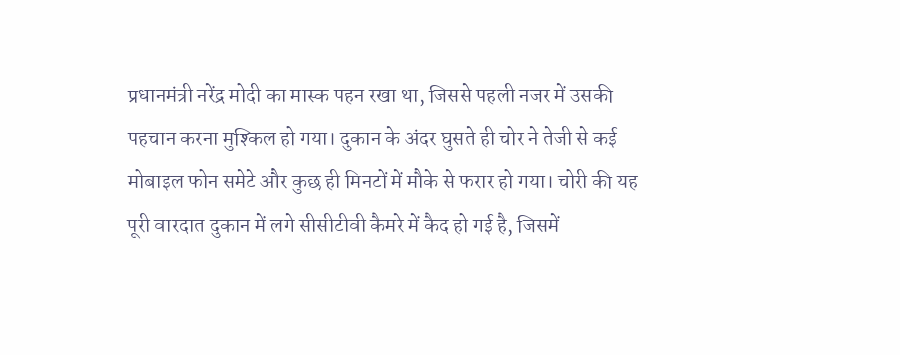प्रधानमंत्री नरेंद्र मोदी का मास्क पहन रखा था, जिससे पहली नजर में उसकी पहचान करना मुश्किल हो गया। दुकान के अंदर घुसते ही चोर ने तेजी से कई मोबाइल फोन समेटे और कुछ ही मिनटों में मौके से फरार हो गया। चोरी की यह पूरी वारदात दुकान में लगे सीसीटीवी कैमरे में कैद हो गई है, जिसमें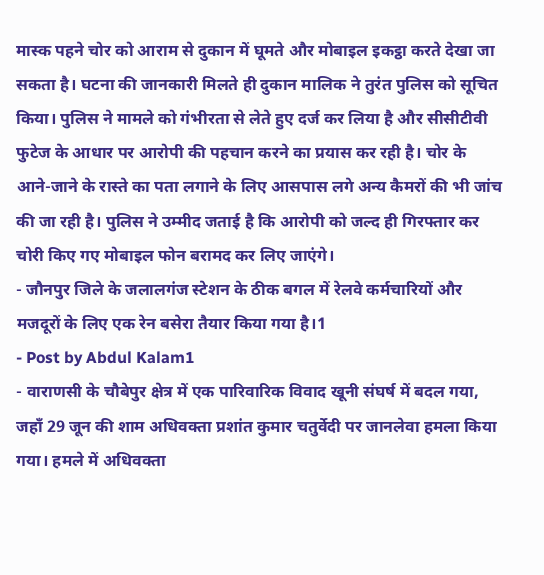मास्क पहने चोर को आराम से दुकान में घूमते और मोबाइल इकट्ठा करते देखा जा सकता है। घटना की जानकारी मिलते ही दुकान मालिक ने तुरंत पुलिस को सूचित किया। पुलिस ने मामले को गंभीरता से लेते हुए दर्ज कर लिया है और सीसीटीवी फुटेज के आधार पर आरोपी की पहचान करने का प्रयास कर रही है। चोर के आने-जाने के रास्ते का पता लगाने के लिए आसपास लगे अन्य कैमरों की भी जांच की जा रही है। पुलिस ने उम्मीद जताई है कि आरोपी को जल्द ही गिरफ्तार कर चोरी किए गए मोबाइल फोन बरामद कर लिए जाएंगे।
- जौनपुर जिले के जलालगंज स्टेशन के ठीक बगल में रेलवे कर्मचारियों और मजदूरों के लिए एक रेन बसेरा तैयार किया गया है।1
- Post by Abdul Kalam1
- वाराणसी के चौबेपुर क्षेत्र में एक पारिवारिक विवाद खूनी संघर्ष में बदल गया, जहाँ 29 जून की शाम अधिवक्ता प्रशांत कुमार चतुर्वेदी पर जानलेवा हमला किया गया। हमले में अधिवक्ता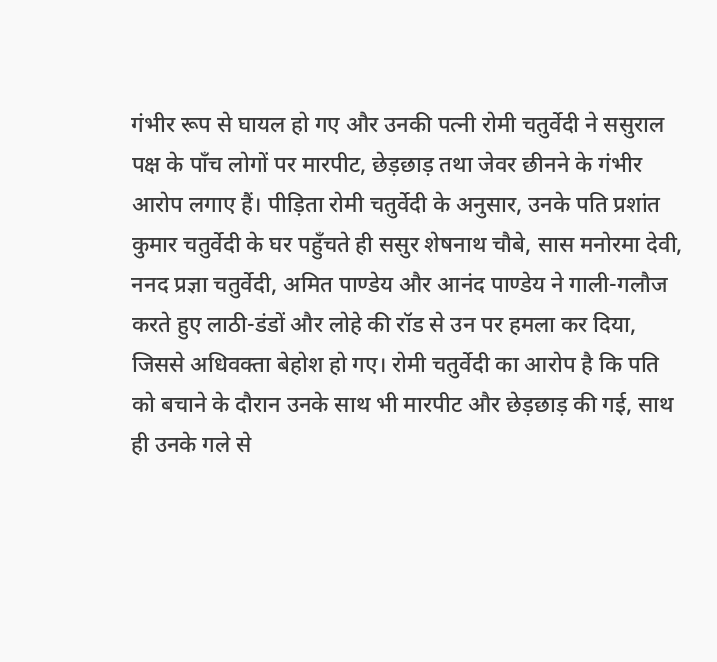गंभीर रूप से घायल हो गए और उनकी पत्नी रोमी चतुर्वेदी ने ससुराल पक्ष के पाँच लोगों पर मारपीट, छेड़छाड़ तथा जेवर छीनने के गंभीर आरोप लगाए हैं। पीड़िता रोमी चतुर्वेदी के अनुसार, उनके पति प्रशांत कुमार चतुर्वेदी के घर पहुँचते ही ससुर शेषनाथ चौबे, सास मनोरमा देवी, ननद प्रज्ञा चतुर्वेदी, अमित पाण्डेय और आनंद पाण्डेय ने गाली-गलौज करते हुए लाठी-डंडों और लोहे की रॉड से उन पर हमला कर दिया, जिससे अधिवक्ता बेहोश हो गए। रोमी चतुर्वेदी का आरोप है कि पति को बचाने के दौरान उनके साथ भी मारपीट और छेड़छाड़ की गई, साथ ही उनके गले से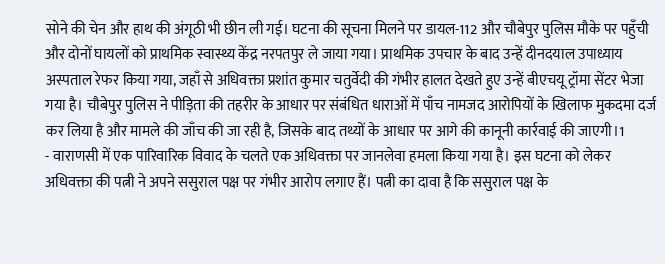सोने की चेन और हाथ की अंगूठी भी छीन ली गई। घटना की सूचना मिलने पर डायल-112 और चौबेपुर पुलिस मौके पर पहुँची और दोनों घायलों को प्राथमिक स्वास्थ्य केंद्र नरपतपुर ले जाया गया। प्राथमिक उपचार के बाद उन्हें दीनदयाल उपाध्याय अस्पताल रेफर किया गया, जहाँ से अधिवक्ता प्रशांत कुमार चतुर्वेदी की गंभीर हालत देखते हुए उन्हें बीएचयू ट्रॉमा सेंटर भेजा गया है। चौबेपुर पुलिस ने पीड़िता की तहरीर के आधार पर संबंधित धाराओं में पाँच नामजद आरोपियों के खिलाफ मुकदमा दर्ज कर लिया है और मामले की जाँच की जा रही है, जिसके बाद तथ्यों के आधार पर आगे की कानूनी कार्रवाई की जाएगी।1
- वाराणसी में एक पारिवारिक विवाद के चलते एक अधिवक्ता पर जानलेवा हमला किया गया है। इस घटना को लेकर अधिवक्ता की पत्नी ने अपने ससुराल पक्ष पर गंभीर आरोप लगाए हैं। पत्नी का दावा है कि ससुराल पक्ष के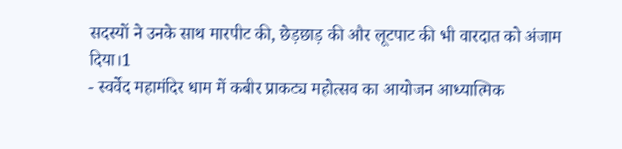सदस्यों ने उनके साथ मारपीट की, छेड़छाड़ की और लूटपाट की भी वारदात को अंजाम दिया।1
- स्वर्वेद महामंदिर धाम में कबीर प्राकट्य महोत्सव का आयोजन आध्यात्मिक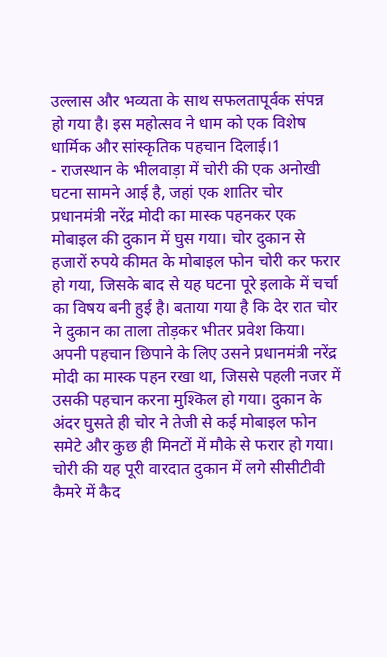उल्लास और भव्यता के साथ सफलतापूर्वक संपन्न हो गया है। इस महोत्सव ने धाम को एक विशेष धार्मिक और सांस्कृतिक पहचान दिलाई।1
- राजस्थान के भीलवाड़ा में चोरी की एक अनोखी घटना सामने आई है, जहां एक शातिर चोर प्रधानमंत्री नरेंद्र मोदी का मास्क पहनकर एक मोबाइल की दुकान में घुस गया। चोर दुकान से हजारों रुपये कीमत के मोबाइल फोन चोरी कर फरार हो गया, जिसके बाद से यह घटना पूरे इलाके में चर्चा का विषय बनी हुई है। बताया गया है कि देर रात चोर ने दुकान का ताला तोड़कर भीतर प्रवेश किया। अपनी पहचान छिपाने के लिए उसने प्रधानमंत्री नरेंद्र मोदी का मास्क पहन रखा था, जिससे पहली नजर में उसकी पहचान करना मुश्किल हो गया। दुकान के अंदर घुसते ही चोर ने तेजी से कई मोबाइल फोन समेटे और कुछ ही मिनटों में मौके से फरार हो गया। चोरी की यह पूरी वारदात दुकान में लगे सीसीटीवी कैमरे में कैद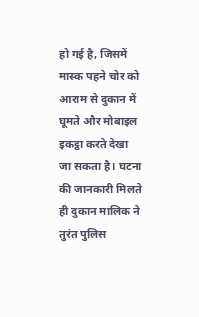हो गई है, जिसमें मास्क पहने चोर को आराम से दुकान में घूमते और मोबाइल इकट्ठा करते देखा जा सकता है। घटना की जानकारी मिलते ही दुकान मालिक ने तुरंत पुलिस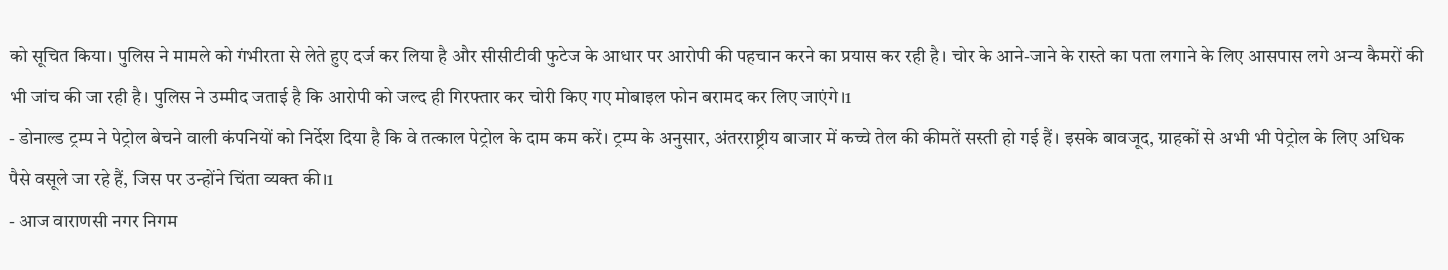को सूचित किया। पुलिस ने मामले को गंभीरता से लेते हुए दर्ज कर लिया है और सीसीटीवी फुटेज के आधार पर आरोपी की पहचान करने का प्रयास कर रही है। चोर के आने-जाने के रास्ते का पता लगाने के लिए आसपास लगे अन्य कैमरों की भी जांच की जा रही है। पुलिस ने उम्मीद जताई है कि आरोपी को जल्द ही गिरफ्तार कर चोरी किए गए मोबाइल फोन बरामद कर लिए जाएंगे।1
- डोनाल्ड ट्रम्प ने पेट्रोल बेचने वाली कंपनियों को निर्देश दिया है कि वे तत्काल पेट्रोल के दाम कम करें। ट्रम्प के अनुसार, अंतरराष्ट्रीय बाजार में कच्चे तेल की कीमतें सस्ती हो गई हैं। इसके बावजूद, ग्राहकों से अभी भी पेट्रोल के लिए अधिक पैसे वसूले जा रहे हैं, जिस पर उन्होंने चिंता व्यक्त की।1
- आज वाराणसी नगर निगम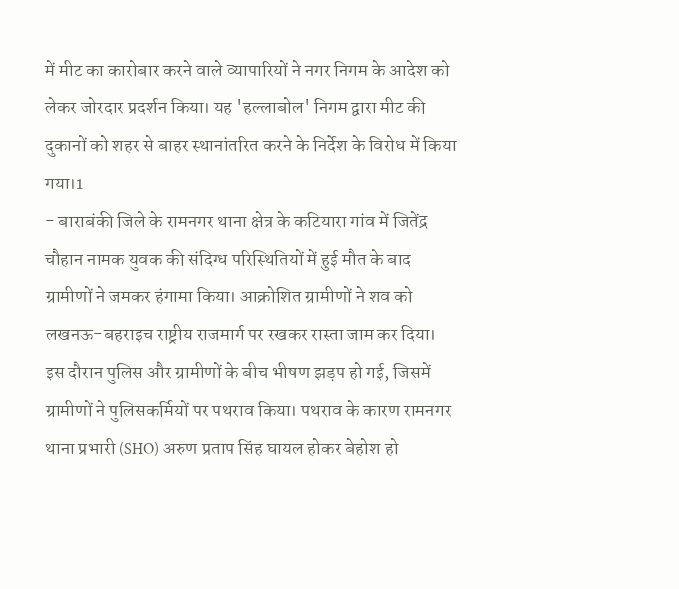में मीट का कारोबार करने वाले व्यापारियों ने नगर निगम के आदेश को लेकर जोरदार प्रदर्शन किया। यह 'हल्लाबोल' निगम द्वारा मीट की दुकानों को शहर से बाहर स्थानांतरित करने के निर्देश के विरोध में किया गया।1
- बाराबंकी जिले के रामनगर थाना क्षेत्र के कटियारा गांव में जितेंद्र चौहान नामक युवक की संदिग्ध परिस्थितियों में हुई मौत के बाद ग्रामीणों ने जमकर हंगामा किया। आक्रोशित ग्रामीणों ने शव को लखनऊ-बहराइच राष्ट्रीय राजमार्ग पर रखकर रास्ता जाम कर दिया। इस दौरान पुलिस और ग्रामीणों के बीच भीषण झड़प हो गई, जिसमें ग्रामीणों ने पुलिसकर्मियों पर पथराव किया। पथराव के कारण रामनगर थाना प्रभारी (SHO) अरुण प्रताप सिंह घायल होकर बेहोश हो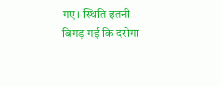गए। स्थिति इतनी बिगड़ गई कि दरोगा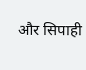और सिपाही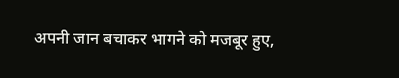अपनी जान बचाकर भागने को मजबूर हुए,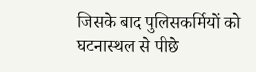जिसके बाद पुलिसकर्मियों को घटनास्थल से पीछे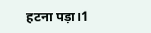हटना पड़ा।1